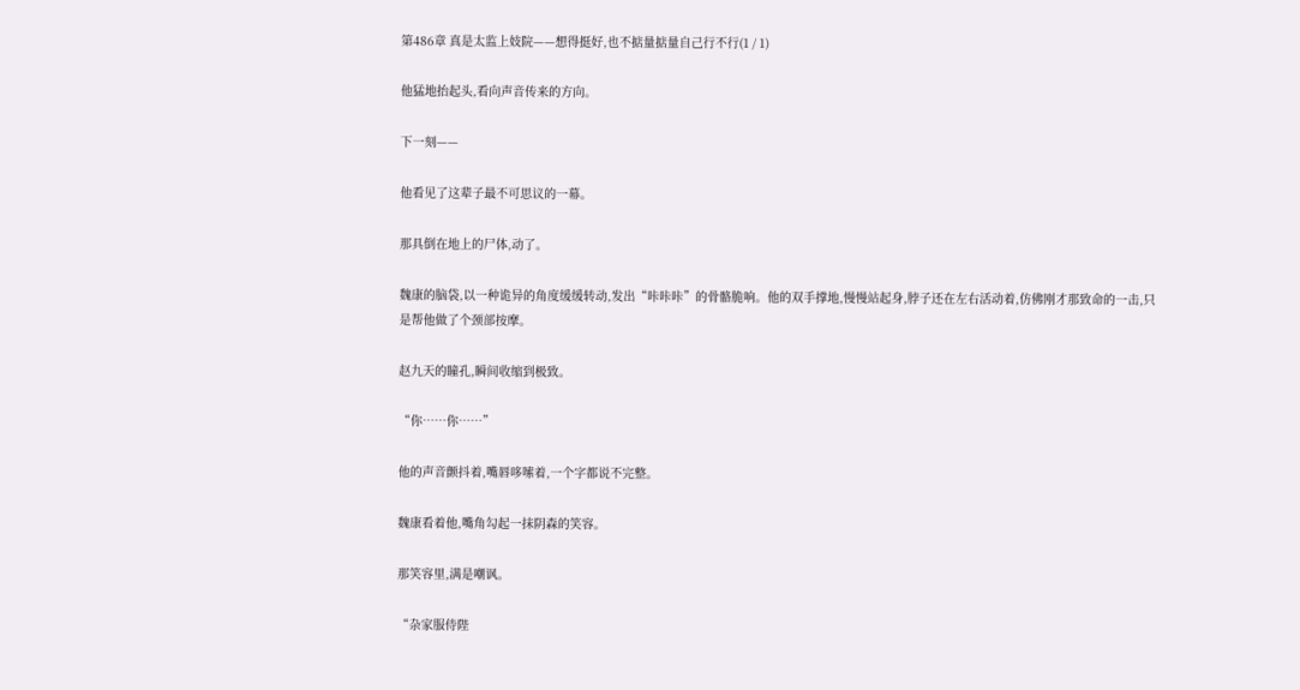第486章 真是太监上妓院——想得挺好,也不掂量掂量自己行不行(1 / 1)

他猛地抬起头,看向声音传来的方向。

下一刻——

他看见了这辈子最不可思议的一幕。

那具倒在地上的尸体,动了。

魏康的脑袋,以一种诡异的角度缓缓转动,发出“咔咔咔”的骨骼脆响。他的双手撑地,慢慢站起身,脖子还在左右活动着,仿佛刚才那致命的一击,只是帮他做了个颈部按摩。

赵九天的瞳孔,瞬间收缩到极致。

“你……你……”

他的声音颤抖着,嘴唇哆嗦着,一个字都说不完整。

魏康看着他,嘴角勾起一抹阴森的笑容。

那笑容里,满是嘲讽。

“杂家服侍陛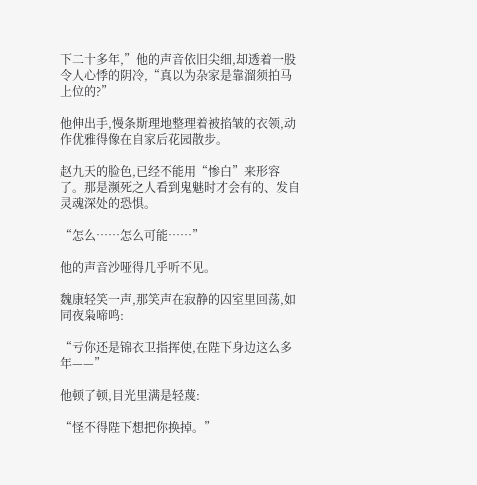下二十多年,”他的声音依旧尖细,却透着一股令人心悸的阴冷,“真以为杂家是靠溜须拍马上位的?”

他伸出手,慢条斯理地整理着被掐皱的衣领,动作优雅得像在自家后花园散步。

赵九天的脸色,已经不能用“惨白”来形容了。那是濒死之人看到鬼魅时才会有的、发自灵魂深处的恐惧。

“怎么……怎么可能……”

他的声音沙哑得几乎听不见。

魏康轻笑一声,那笑声在寂静的囚室里回荡,如同夜枭啼鸣:

“亏你还是锦衣卫指挥使,在陛下身边这么多年——”

他顿了顿,目光里满是轻蔑:

“怪不得陛下想把你换掉。”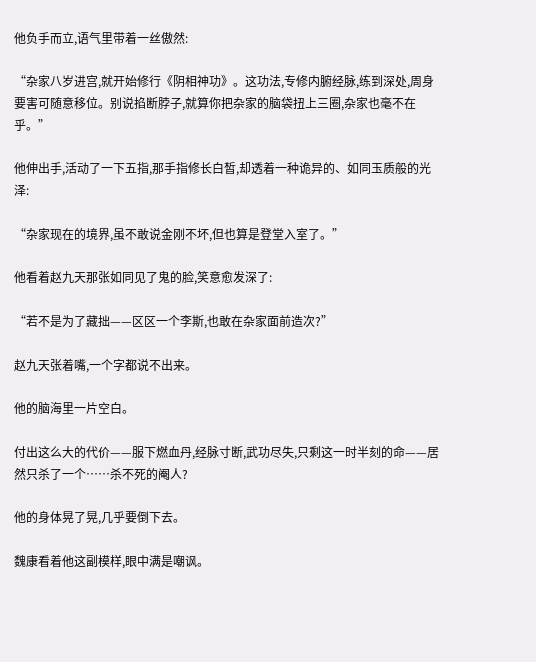他负手而立,语气里带着一丝傲然:

“杂家八岁进宫,就开始修行《阴相神功》。这功法,专修内腑经脉,练到深处,周身要害可随意移位。别说掐断脖子,就算你把杂家的脑袋扭上三圈,杂家也毫不在乎。”

他伸出手,活动了一下五指,那手指修长白皙,却透着一种诡异的、如同玉质般的光泽:

“杂家现在的境界,虽不敢说金刚不坏,但也算是登堂入室了。”

他看着赵九天那张如同见了鬼的脸,笑意愈发深了:

“若不是为了藏拙——区区一个李斯,也敢在杂家面前造次?”

赵九天张着嘴,一个字都说不出来。

他的脑海里一片空白。

付出这么大的代价——服下燃血丹,经脉寸断,武功尽失,只剩这一时半刻的命——居然只杀了一个……杀不死的阉人?

他的身体晃了晃,几乎要倒下去。

魏康看着他这副模样,眼中满是嘲讽。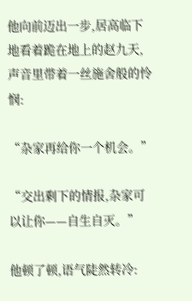他向前迈出一步,居高临下地看着跪在地上的赵九天,声音里带着一丝施舍般的怜悯:

“杂家再给你一个机会。”

“交出剩下的情报,杂家可以让你——自生自灭。”

他顿了顿,语气陡然转冷: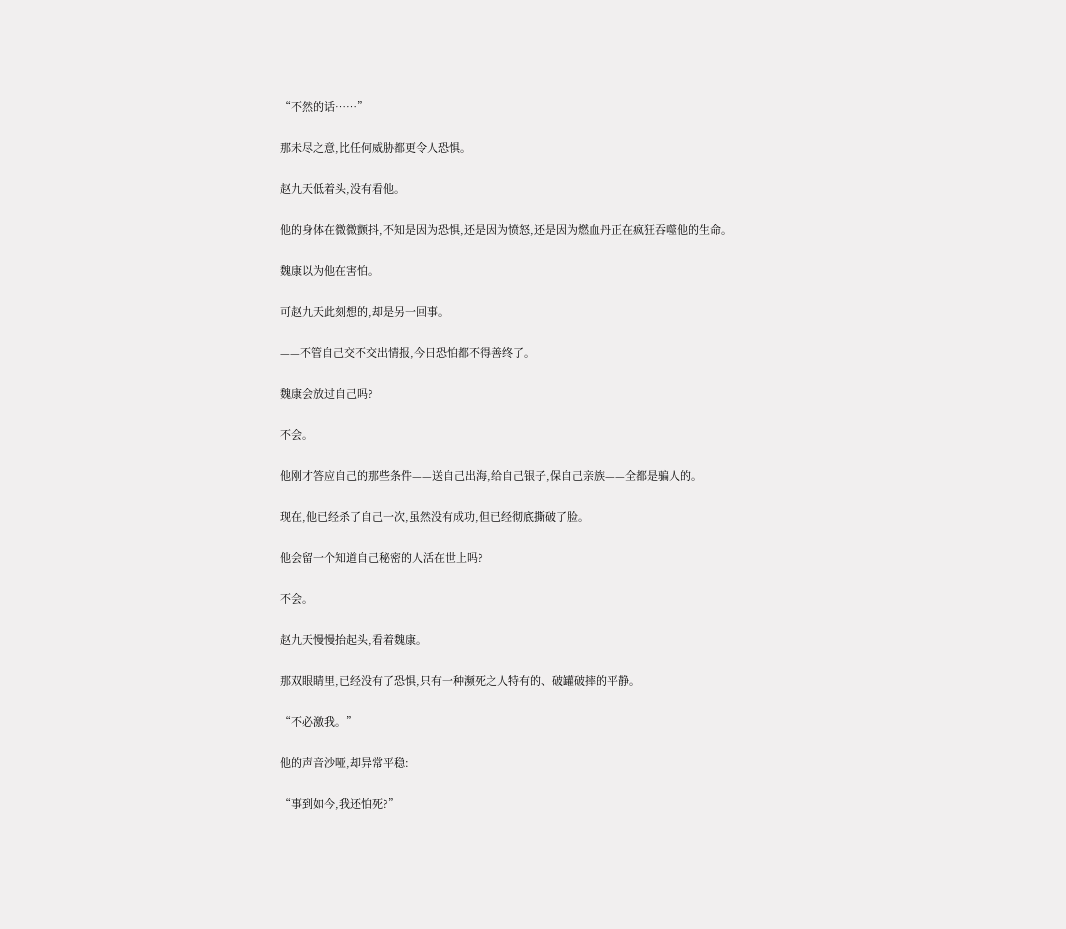“不然的话……”

那未尽之意,比任何威胁都更令人恐惧。

赵九天低着头,没有看他。

他的身体在微微颤抖,不知是因为恐惧,还是因为愤怒,还是因为燃血丹正在疯狂吞噬他的生命。

魏康以为他在害怕。

可赵九天此刻想的,却是另一回事。

——不管自己交不交出情报,今日恐怕都不得善终了。

魏康会放过自己吗?

不会。

他刚才答应自己的那些条件——送自己出海,给自己银子,保自己亲族——全都是骗人的。

现在,他已经杀了自己一次,虽然没有成功,但已经彻底撕破了脸。

他会留一个知道自己秘密的人活在世上吗?

不会。

赵九天慢慢抬起头,看着魏康。

那双眼睛里,已经没有了恐惧,只有一种濒死之人特有的、破罐破摔的平静。

“不必激我。”

他的声音沙哑,却异常平稳:

“事到如今,我还怕死?”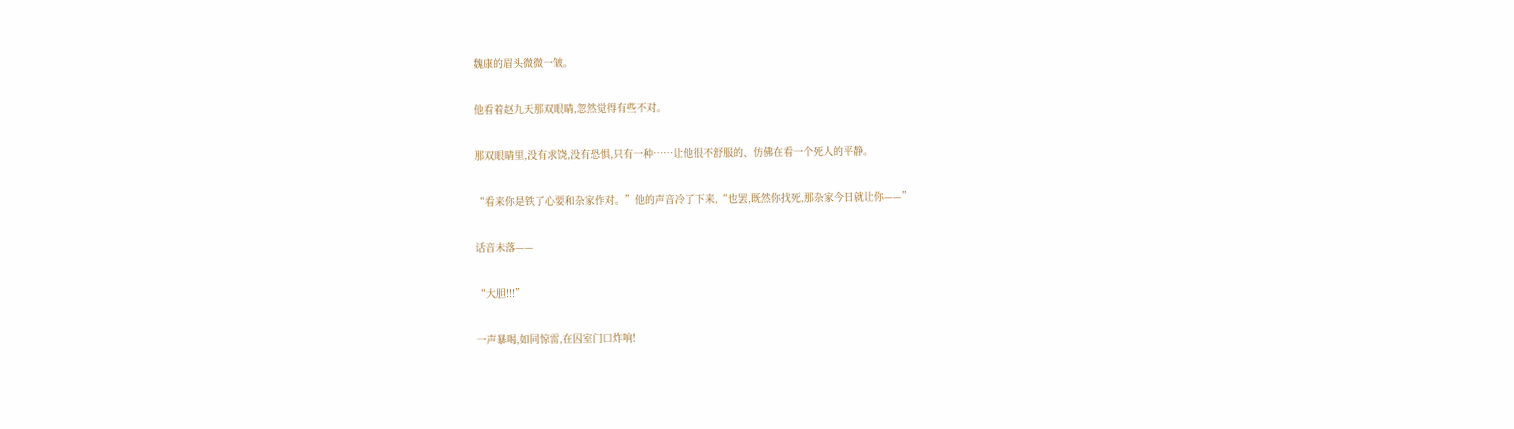魏康的眉头微微一皱。

他看着赵九天那双眼睛,忽然觉得有些不对。

那双眼睛里,没有求饶,没有恐惧,只有一种……让他很不舒服的、仿佛在看一个死人的平静。

“看来你是铁了心要和杂家作对。”他的声音冷了下来,“也罢,既然你找死,那杂家今日就让你——”

话音未落——

“大胆!!!”

一声暴喝,如同惊雷,在囚室门口炸响!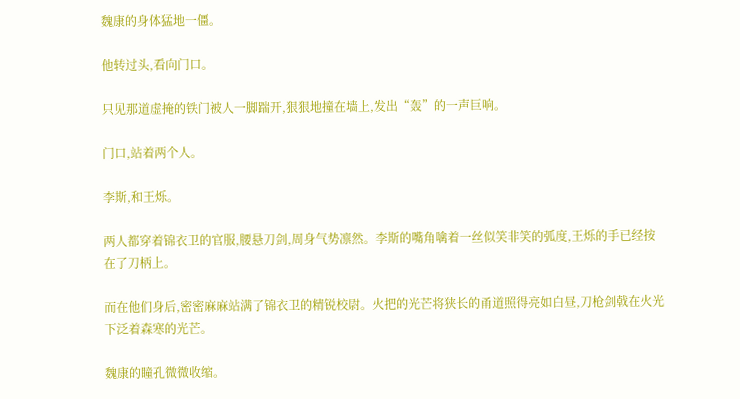魏康的身体猛地一僵。

他转过头,看向门口。

只见那道虚掩的铁门被人一脚踹开,狠狠地撞在墙上,发出“轰”的一声巨响。

门口,站着两个人。

李斯,和王烁。

两人都穿着锦衣卫的官服,腰悬刀剑,周身气势凛然。李斯的嘴角噙着一丝似笑非笑的弧度,王烁的手已经按在了刀柄上。

而在他们身后,密密麻麻站满了锦衣卫的精锐校尉。火把的光芒将狭长的甬道照得亮如白昼,刀枪剑戟在火光下泛着森寒的光芒。

魏康的瞳孔微微收缩。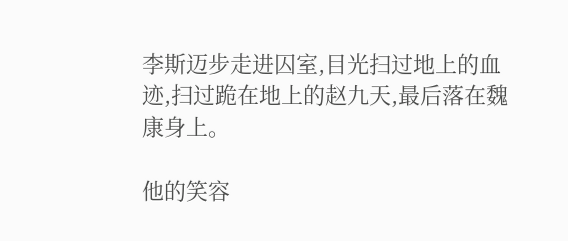李斯迈步走进囚室,目光扫过地上的血迹,扫过跪在地上的赵九天,最后落在魏康身上。

他的笑容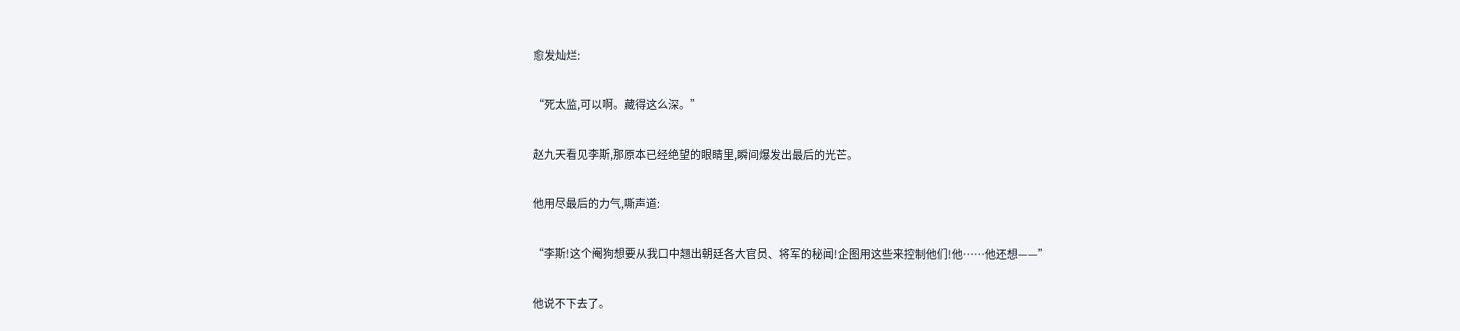愈发灿烂:

“死太监,可以啊。藏得这么深。”

赵九天看见李斯,那原本已经绝望的眼睛里,瞬间爆发出最后的光芒。

他用尽最后的力气,嘶声道:

“李斯!这个阉狗想要从我口中翘出朝廷各大官员、将军的秘闻!企图用这些来控制他们!他……他还想——”

他说不下去了。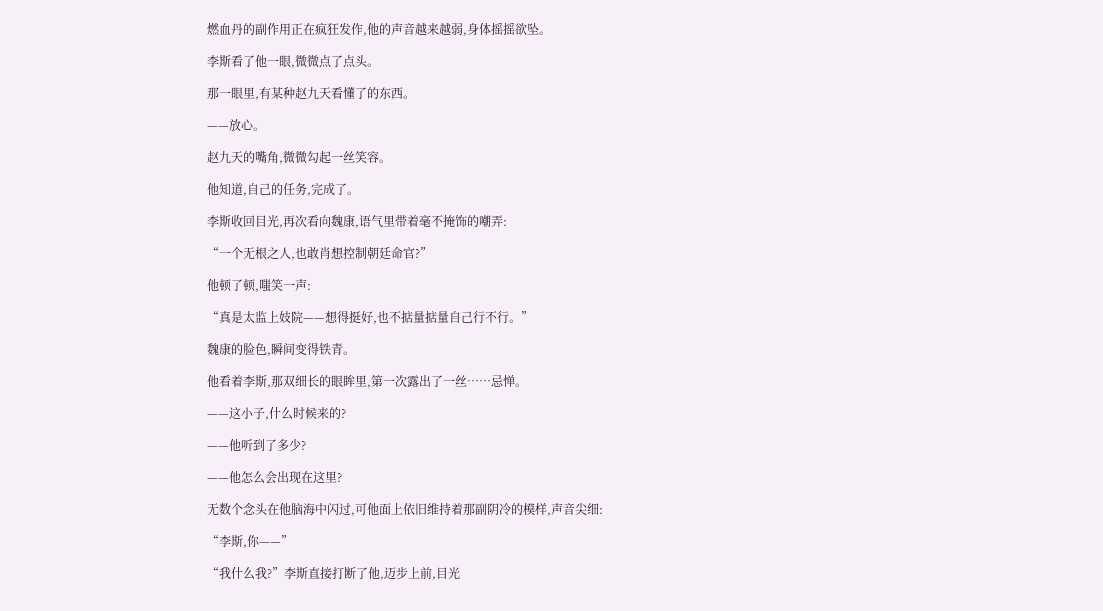燃血丹的副作用正在疯狂发作,他的声音越来越弱,身体摇摇欲坠。

李斯看了他一眼,微微点了点头。

那一眼里,有某种赵九天看懂了的东西。

——放心。

赵九天的嘴角,微微勾起一丝笑容。

他知道,自己的任务,完成了。

李斯收回目光,再次看向魏康,语气里带着毫不掩饰的嘲弄:

“一个无根之人,也敢肖想控制朝廷命官?”

他顿了顿,嗤笑一声:

“真是太监上妓院——想得挺好,也不掂量掂量自己行不行。”

魏康的脸色,瞬间变得铁青。

他看着李斯,那双细长的眼眸里,第一次露出了一丝……忌惮。

——这小子,什么时候来的?

——他听到了多少?

——他怎么会出现在这里?

无数个念头在他脑海中闪过,可他面上依旧维持着那副阴冷的模样,声音尖细:

“李斯,你——”

“我什么我?”李斯直接打断了他,迈步上前,目光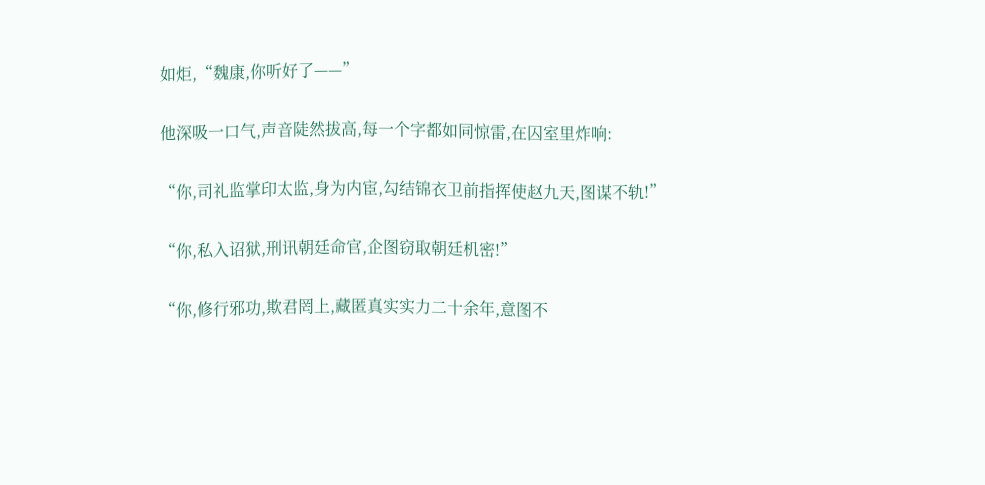如炬,“魏康,你听好了——”

他深吸一口气,声音陡然拔高,每一个字都如同惊雷,在囚室里炸响:

“你,司礼监掌印太监,身为内宦,勾结锦衣卫前指挥使赵九天,图谋不轨!”

“你,私入诏狱,刑讯朝廷命官,企图窃取朝廷机密!”

“你,修行邪功,欺君罔上,藏匿真实实力二十余年,意图不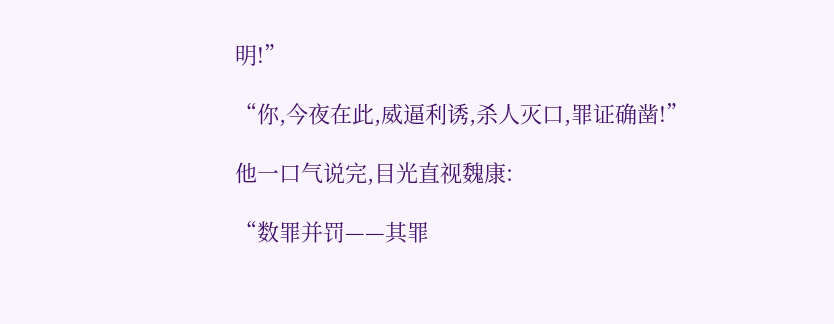明!”

“你,今夜在此,威逼利诱,杀人灭口,罪证确凿!”

他一口气说完,目光直视魏康:

“数罪并罚——其罪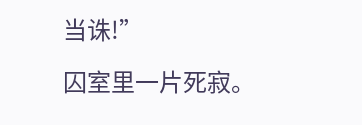当诛!”

囚室里一片死寂。